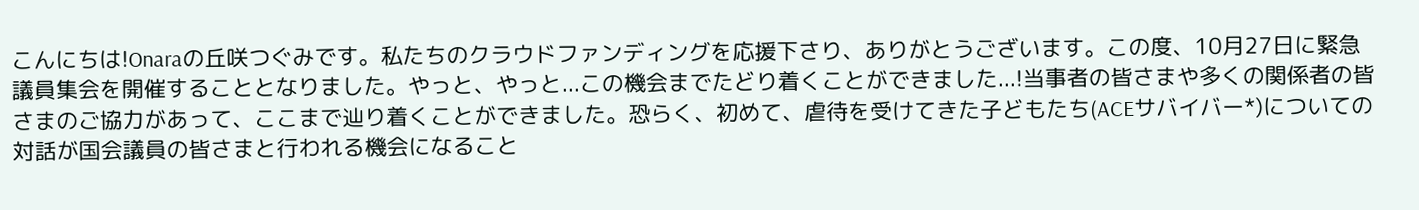こんにちは!Onaraの丘咲つぐみです。私たちのクラウドファンディングを応援下さり、ありがとうございます。この度、10月27日に緊急議員集会を開催することとなりました。やっと、やっと...この機会までたどり着くことができました...!当事者の皆さまや多くの関係者の皆さまのご協力があって、ここまで辿り着くことができました。恐らく、初めて、虐待を受けてきた子どもたち(ACEサバイバー*)についての対話が国会議員の皆さまと行われる機会になること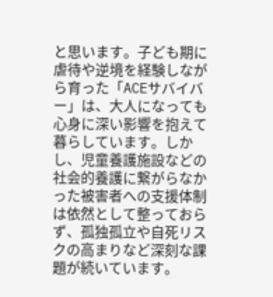と思います。子ども期に虐待や逆境を経験しながら育った「ACEサバイバー」は、大人になっても心身に深い影響を抱えて暮らしています。しかし、児童養護施設などの社会的養護に繋がらなかった被害者への支援体制は依然として整っておらず、孤独孤立や自死リスクの高まりなど深刻な課題が続いています。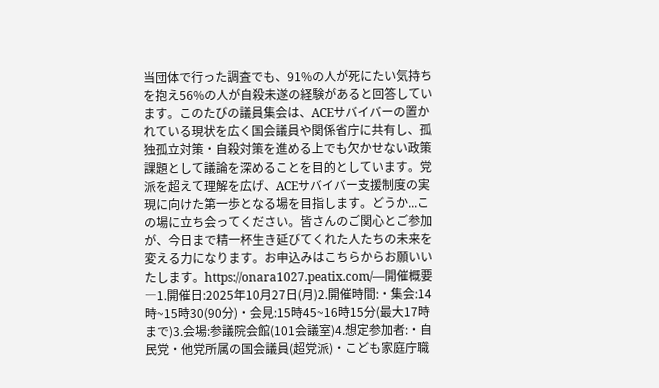当団体で行った調査でも、91%の人が死にたい気持ちを抱え56%の人が自殺未遂の経験があると回答しています。このたびの議員集会は、ACEサバイバーの置かれている現状を広く国会議員や関係省庁に共有し、孤独孤立対策・自殺対策を進める上でも欠かせない政策課題として議論を深めることを目的としています。党派を超えて理解を広げ、ACEサバイバー支援制度の実現に向けた第一歩となる場を目指します。どうか...この場に立ち会ってください。皆さんのご関心とご参加が、今日まで精一杯生き延びてくれた人たちの未来を変える力になります。お申込みはこちらからお願いいたします。https://onara1027.peatix.com/―開催概要―1.開催日:2025年10月27日(月)2.開催時間:・集会:14時~15時30(90分)・会見:15時45~16時15分(最大17時まで)3.会場:参議院会館(101会議室)4.想定参加者:・自民党・他党所属の国会議員(超党派)・こども家庭庁職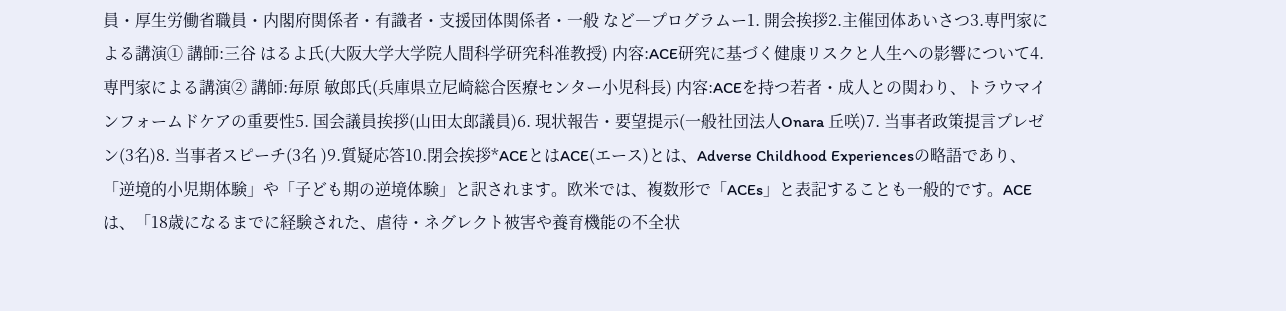員・厚生労働省職員・内閣府関係者・有識者・支援団体関係者・一般 など―プログラムー1. 開会挨拶2.主催団体あいさつ3.専門家による講演① 講師:三谷 はるよ氏(大阪大学大学院人間科学研究科准教授) 内容:ACE研究に基づく健康リスクと人生への影響について4.専門家による講演② 講師:毎原 敏郎氏(兵庫県立尼崎総合医療センター小児科長) 内容:ACEを持つ若者・成人との関わり、トラウマインフォームドケアの重要性5. 国会議員挨拶(山田太郎議員)6. 現状報告・要望提示(一般社団法人Onara 丘咲)7. 当事者政策提言プレゼン(3名)8. 当事者スピーチ(3名 )9.質疑応答10.閉会挨拶*ACEとはACE(エース)とは、Adverse Childhood Experiencesの略語であり、「逆境的小児期体験」や「子ども期の逆境体験」と訳されます。欧米では、複数形で「ACEs」と表記することも一般的です。ACEは、「18歳になるまでに経験された、虐待・ネグレクト被害や養育機能の不全状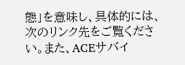態」を意味し、具体的には、次のリンク先をご覧ください。また、ACEサバイ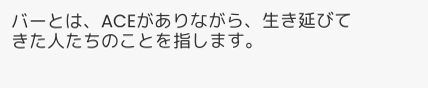バーとは、ACEがありながら、生き延びてきた人たちのことを指します。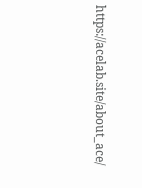https://acelab.site/about_ace/